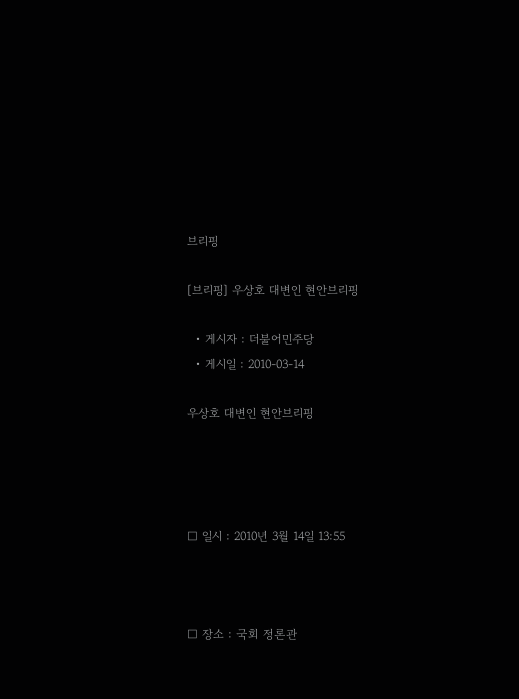브리핑

[브리핑] 우상호 대변인 현안브리핑

  • 게시자 : 더불어민주당
  • 게시일 : 2010-03-14

우상호 대변인 현안브리핑




□ 일시 : 2010년 3월 14일 13:55



□ 장소 : 국회 정론관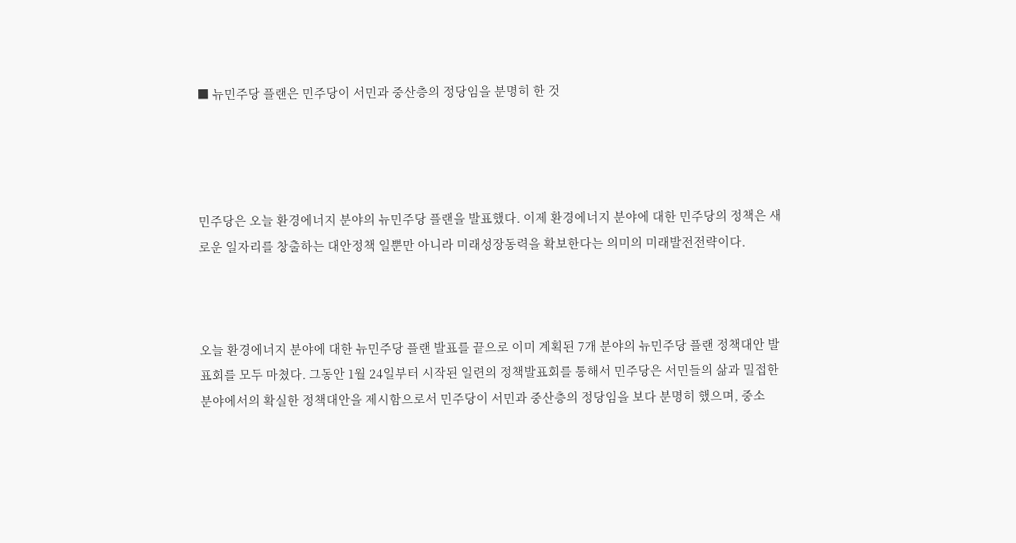■ 뉴민주당 플랜은 민주당이 서민과 중산층의 정당임을 분명히 한 것




민주당은 오늘 환경에너지 분야의 뉴민주당 플랜을 발표했다. 이제 환경에너지 분야에 대한 민주당의 정책은 새로운 일자리를 창출하는 대안정책 일뿐만 아니라 미래성장동력을 확보한다는 의미의 미래발전전략이다.



오늘 환경에너지 분야에 대한 뉴민주당 플랜 발표를 끝으로 이미 계획된 7개 분야의 뉴민주당 플랜 정책대안 발표회를 모두 마쳤다. 그동안 1월 24일부터 시작된 일련의 정책발표회를 통해서 민주당은 서민들의 삶과 밀접한 분야에서의 확실한 정책대안을 제시함으로서 민주당이 서민과 중산층의 정당임을 보다 분명히 했으며, 중소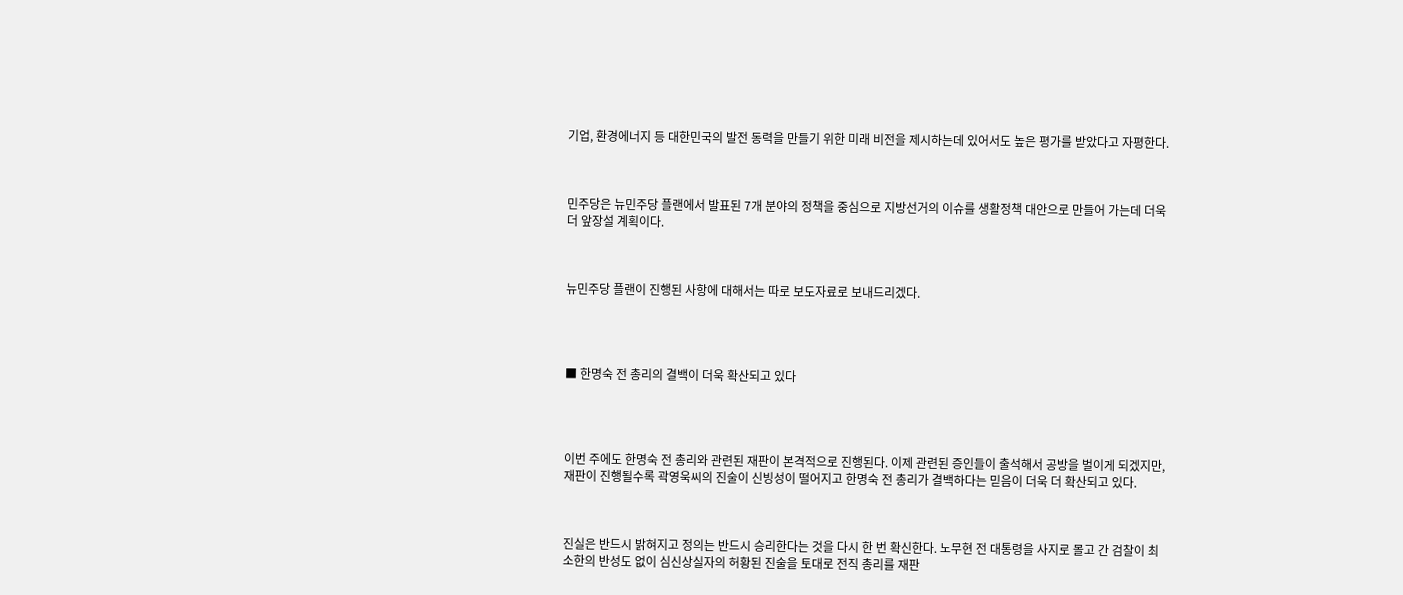기업, 환경에너지 등 대한민국의 발전 동력을 만들기 위한 미래 비전을 제시하는데 있어서도 높은 평가를 받았다고 자평한다.



민주당은 뉴민주당 플랜에서 발표된 7개 분야의 정책을 중심으로 지방선거의 이슈를 생활정책 대안으로 만들어 가는데 더욱더 앞장설 계획이다.



뉴민주당 플랜이 진행된 사항에 대해서는 따로 보도자료로 보내드리겠다.




■ 한명숙 전 총리의 결백이 더욱 확산되고 있다




이번 주에도 한명숙 전 총리와 관련된 재판이 본격적으로 진행된다. 이제 관련된 증인들이 출석해서 공방을 벌이게 되겠지만, 재판이 진행될수록 곽영욱씨의 진술이 신빙성이 떨어지고 한명숙 전 총리가 결백하다는 믿음이 더욱 더 확산되고 있다.



진실은 반드시 밝혀지고 정의는 반드시 승리한다는 것을 다시 한 번 확신한다. 노무현 전 대통령을 사지로 몰고 간 검찰이 최소한의 반성도 없이 심신상실자의 허황된 진술을 토대로 전직 총리를 재판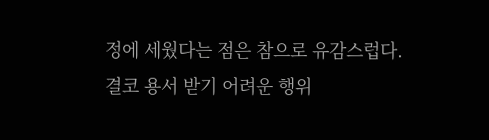정에 세웠다는 점은 참으로 유감스럽다. 결코 용서 받기 어려운 행위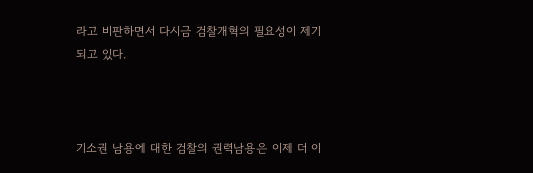라고 비판하면서 다시금 검찰개혁의 필요성이 제기되고 있다.



기소권 남용에 대한 검찰의 권력남용은 이제 더 이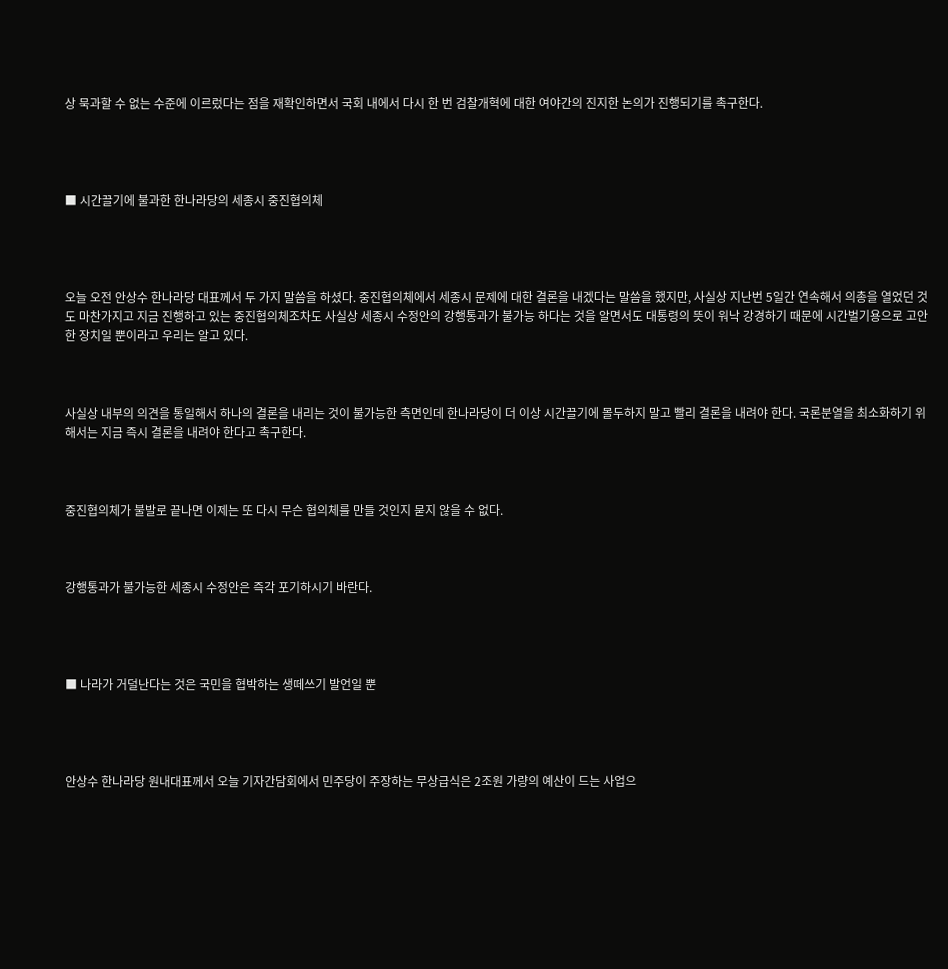상 묵과할 수 없는 수준에 이르렀다는 점을 재확인하면서 국회 내에서 다시 한 번 검찰개혁에 대한 여야간의 진지한 논의가 진행되기를 촉구한다.




■ 시간끌기에 불과한 한나라당의 세종시 중진협의체




오늘 오전 안상수 한나라당 대표께서 두 가지 말씀을 하셨다. 중진협의체에서 세종시 문제에 대한 결론을 내겠다는 말씀을 했지만, 사실상 지난번 5일간 연속해서 의총을 열었던 것도 마찬가지고 지금 진행하고 있는 중진협의체조차도 사실상 세종시 수정안의 강행통과가 불가능 하다는 것을 알면서도 대통령의 뜻이 워낙 강경하기 때문에 시간벌기용으로 고안한 장치일 뿐이라고 우리는 알고 있다.



사실상 내부의 의견을 통일해서 하나의 결론을 내리는 것이 불가능한 측면인데 한나라당이 더 이상 시간끌기에 몰두하지 말고 빨리 결론을 내려야 한다. 국론분열을 최소화하기 위해서는 지금 즉시 결론을 내려야 한다고 촉구한다.



중진협의체가 불발로 끝나면 이제는 또 다시 무슨 협의체를 만들 것인지 묻지 않을 수 없다.



강행통과가 불가능한 세종시 수정안은 즉각 포기하시기 바란다.




■ 나라가 거덜난다는 것은 국민을 협박하는 생떼쓰기 발언일 뿐




안상수 한나라당 원내대표께서 오늘 기자간담회에서 민주당이 주장하는 무상급식은 2조원 가량의 예산이 드는 사업으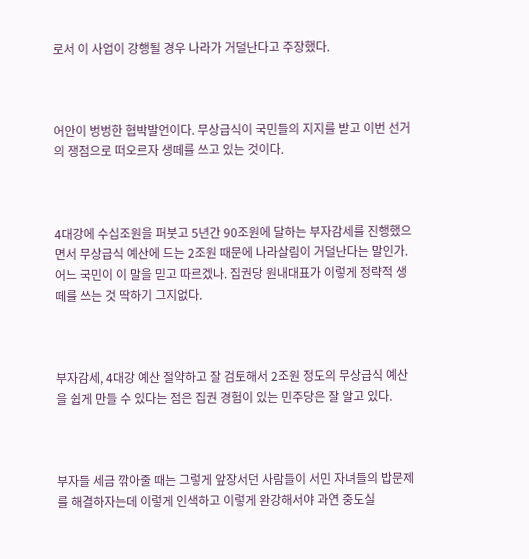로서 이 사업이 강행될 경우 나라가 거덜난다고 주장했다.



어안이 벙벙한 협박발언이다. 무상급식이 국민들의 지지를 받고 이번 선거의 쟁점으로 떠오르자 생떼를 쓰고 있는 것이다.



4대강에 수십조원을 퍼붓고 5년간 90조원에 달하는 부자감세를 진행했으면서 무상급식 예산에 드는 2조원 때문에 나라살림이 거덜난다는 말인가. 어느 국민이 이 말을 믿고 따르겠나. 집권당 원내대표가 이렇게 정략적 생떼를 쓰는 것 딱하기 그지없다.



부자감세, 4대강 예산 절약하고 잘 검토해서 2조원 정도의 무상급식 예산을 쉽게 만들 수 있다는 점은 집권 경험이 있는 민주당은 잘 알고 있다.



부자들 세금 깎아줄 때는 그렇게 앞장서던 사람들이 서민 자녀들의 밥문제를 해결하자는데 이렇게 인색하고 이렇게 완강해서야 과연 중도실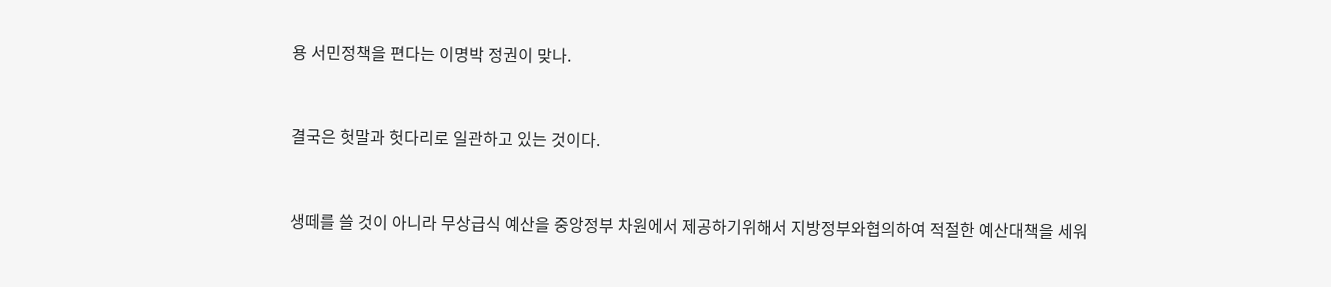용 서민정책을 편다는 이명박 정권이 맞나.



결국은 헛말과 헛다리로 일관하고 있는 것이다.



생떼를 쓸 것이 아니라 무상급식 예산을 중앙정부 차원에서 제공하기위해서 지방정부와협의하여 적절한 예산대책을 세워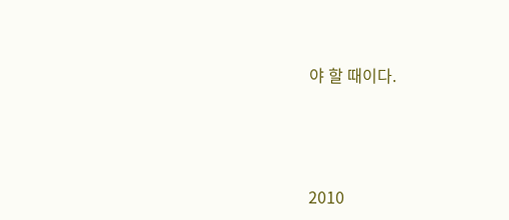야 할 때이다.




2010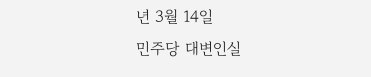년 3월 14일
민주당 대변인실